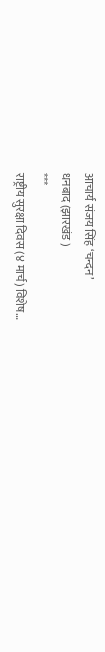आचार्य संजय सिंह ‘चन्दन’
धनबाद (झारखंड )
***
राष्ट्रीय सुरक्षा दिवस (४ मार्च) विशेष…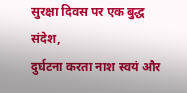सुरक्षा दिवस पर एक बुद्ध संदेश,
दुर्घटना करता नाश स्वयं और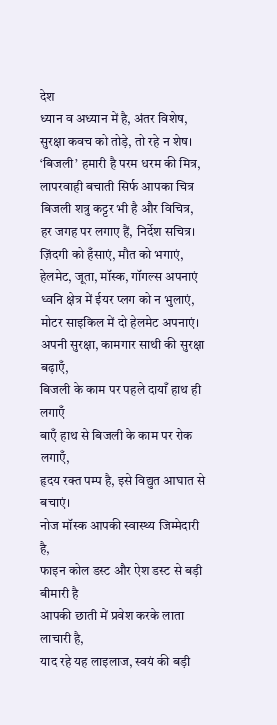देश
ध्यान व अध्यान में है, अंतर विशेष,
सुरक्षा कवच को तोड़े, तो रहे न शेष।
‘बिजली’ हमारी है परम धरम की मित्र,
लापरवाही बचाती सिर्फ आपका चित्र
बिजली शत्रु कट्टर भी है और विचित्र,
हर जगह पर लगाए हैं, निर्देश सचित्र।
ज़िंदगी को हँसाएं, मौत को भगाएं,
हेलमेट, जूता, मॉस्क, गॉगल्स अपनाएं
ध्वनि क्षेत्र में ईयर प्लग को न भुलाएं,
मोटर साइकिल में दो हेलमेट अपनाएं।
अपनी सुरक्षा, कामगार साथी की सुरक्षा बढ़ाएँ,
बिजली के काम पर पहले दायाँ हाथ ही लगाएँ
बाएँ हाथ से बिजली के काम पर रोक लगाएँ,
हृदय रक्त पम्प है, इसे विद्युत आघात से बचाएं।
नोज मॉस्क आपकी स्वास्थ्य जिम्मेदारी है,
फाइन कोल डस्ट और ऐश डस्ट से बड़ी बीमारी है
आपकी छाती में प्रवेश करके लाता लाचारी है,
याद रहे यह लाइलाज, स्वयं की बड़ी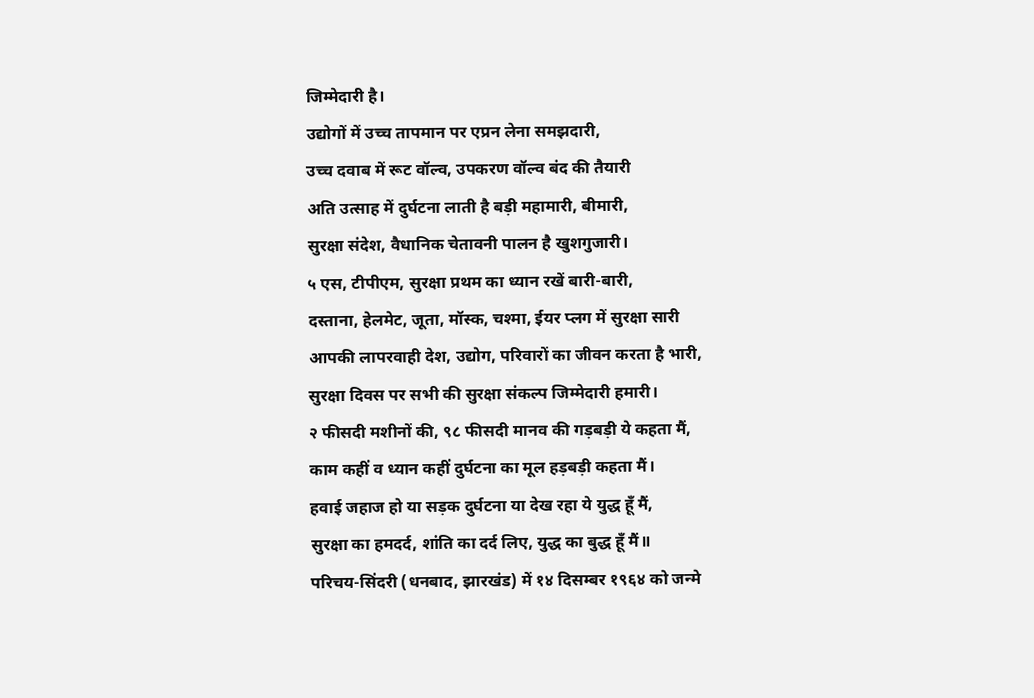जिम्मेदारी है।
उद्योगों में उच्च तापमान पर एप्रन लेना समझदारी,
उच्च दवाब में रूट वॉल्व, उपकरण वॉल्व बंद की तैयारी
अति उत्साह में दुर्घटना लाती है बड़ी महामारी, बीमारी,
सुरक्षा संदेश, वैधानिक चेतावनी पालन है खुशगुजारी।
५ एस, टीपीएम, सुरक्षा प्रथम का ध्यान रखें बारी-बारी,
दस्ताना, हेलमेट, जूता, मॉस्क, चश्मा, ईयर प्लग में सुरक्षा सारी
आपकी लापरवाही देश, उद्योग, परिवारों का जीवन करता है भारी,
सुरक्षा दिवस पर सभी की सुरक्षा संकल्प जिम्मेदारी हमारी।
२ फीसदी मशीनों की, ९८ फीसदी मानव की गड़बड़ी ये कहता मैं,
काम कहीं व ध्यान कहीं दुर्घटना का मूल हड़बड़ी कहता मैं।
हवाई जहाज हो या सड़क दुर्घटना या देख रहा ये युद्ध हूँ मैं,
सुरक्षा का हमदर्द, शांति का दर्द लिए, युद्ध का बुद्ध हूँ मैं॥
परिचय-सिंदरी (धनबाद, झारखंड) में १४ दिसम्बर १९६४ को जन्मे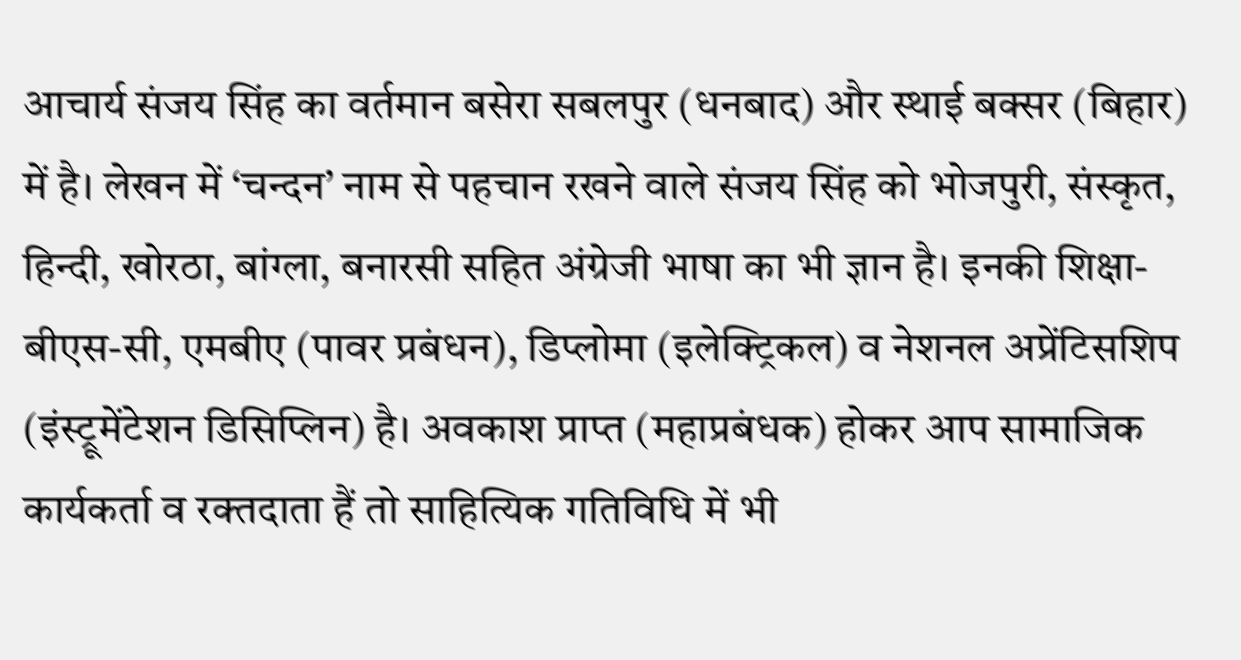आचार्य संजय सिंह का वर्तमान बसेरा सबलपुर (धनबाद) और स्थाई बक्सर (बिहार) में है। लेखन में ‘चन्दन’ नाम से पहचान रखने वाले संजय सिंह को भोजपुरी, संस्कृत, हिन्दी, खोरठा, बांग्ला, बनारसी सहित अंग्रेजी भाषा का भी ज्ञान है। इनकी शिक्षा-बीएस-सी, एमबीए (पावर प्रबंधन), डिप्लोमा (इलेक्ट्रिकल) व नेशनल अप्रेंटिसशिप (इंस्ट्रूमेंटेशन डिसिप्लिन) है। अवकाश प्राप्त (महाप्रबंधक) होकर आप सामाजिक कार्यकर्ता व रक्तदाता हैं तो साहित्यिक गतिविधि में भी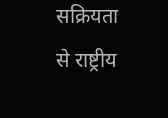सक्रियता से राष्ट्रीय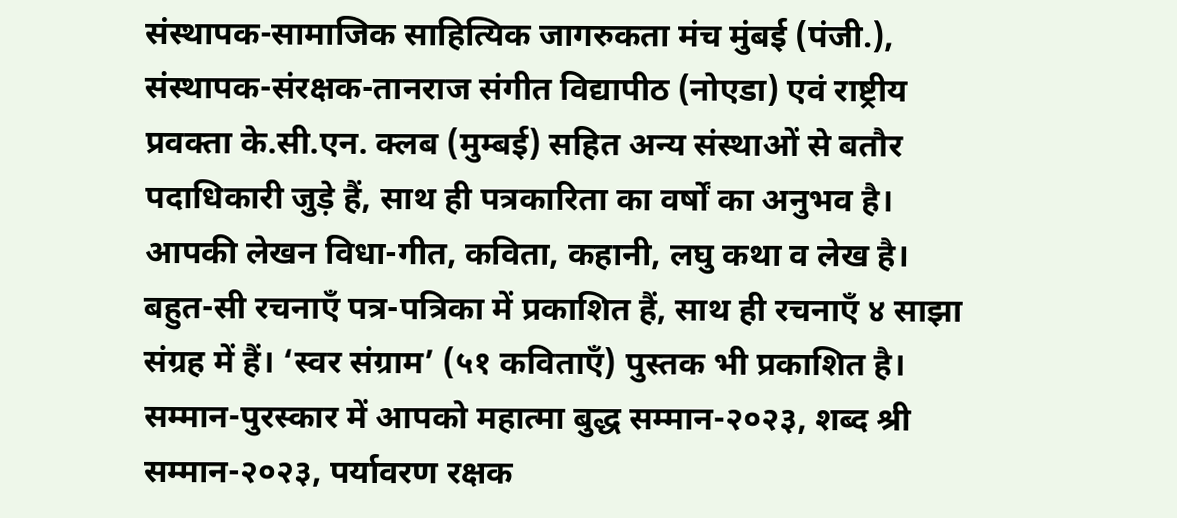संस्थापक-सामाजिक साहित्यिक जागरुकता मंच मुंबई (पंजी.), संस्थापक-संरक्षक-तानराज संगीत विद्यापीठ (नोएडा) एवं राष्ट्रीय प्रवक्ता के.सी.एन. क्लब (मुम्बई) सहित अन्य संस्थाओं से बतौर पदाधिकारी जुड़े हैं, साथ ही पत्रकारिता का वर्षों का अनुभव है। आपकी लेखन विधा-गीत, कविता, कहानी, लघु कथा व लेख है। बहुत-सी रचनाएँ पत्र-पत्रिका में प्रकाशित हैं, साथ ही रचनाएँ ४ साझा संग्रह में हैं। ‘स्वर संग्राम’ (५१ कविताएँ) पुस्तक भी प्रकाशित है। सम्मान-पुरस्कार में आपको महात्मा बुद्ध सम्मान-२०२३, शब्द श्री सम्मान-२०२३, पर्यावरण रक्षक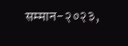सम्मान-२०२३,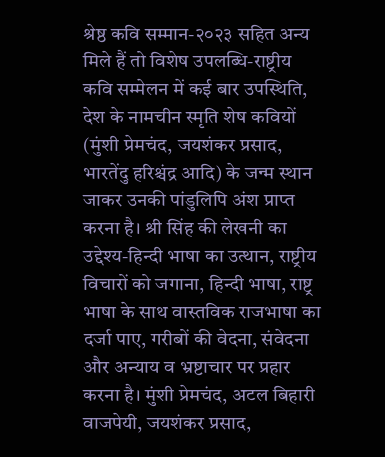श्रेष्ठ कवि सम्मान-२०२३ सहित अन्य मिले हैं तो विशेष उपलब्धि-राष्ट्रीय कवि सम्मेलन में कई बार उपस्थिति, देश के नामचीन स्मृति शेष कवियों (मुंशी प्रेमचंद, जयशंकर प्रसाद, भारतेंदु हरिश्चंद्र आदि) के जन्म स्थान जाकर उनकी पांडुलिपि अंश प्राप्त करना है। श्री सिंह की लेखनी का उद्देश्य-हिन्दी भाषा का उत्थान, राष्ट्रीय विचारों को जगाना, हिन्दी भाषा, राष्ट्र भाषा के साथ वास्तविक राजभाषा का दर्जा पाए, गरीबों की वेदना, संवेदना और अन्याय व भ्रष्टाचार पर प्रहार करना है। मुंशी प्रेमचंद, अटल बिहारी वाजपेयी, जयशंकर प्रसाद,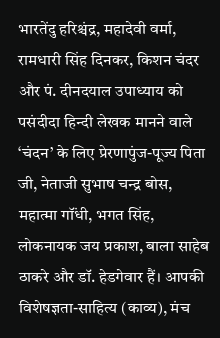भारतेंदु हरिश्चंद्र, महादेवी वर्मा, रामधारी सिंह दिनकर, किशन चंदर और पं. दीनदयाल उपाध्याय को पसंदीदा हिन्दी लेखक मानने वाले ‘चंदन’ के लिए प्रेरणापुंज-पूज्य पिता जी, नेताजी सुभाष चन्द्र बोस, महात्मा गॉंधी, भगत सिंह, लोकनायक जय प्रकाश, बाला साहेब ठाकरे और डॉ. हेडगेवार हैं। आपकी विशेषज्ञता-साहित्य (काव्य), मंच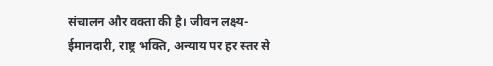संचालन और वक्ता की है। जीवन लक्ष्य-ईमानदारी, राष्ट्र भक्ति, अन्याय पर हर स्तर से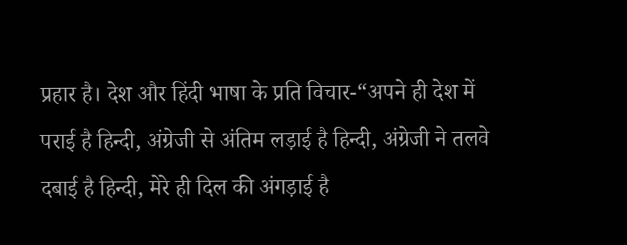प्रहार है। देश और हिंदी भाषा के प्रति विचार-“अपने ही देश में पराई है हिन्दी, अंग्रेजी से अंतिम लड़ाई है हिन्दी, अंग्रेजी ने तलवे दबाई है हिन्दी, मेरे ही दिल की अंगड़ाई है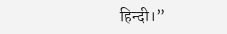हिन्दी।”